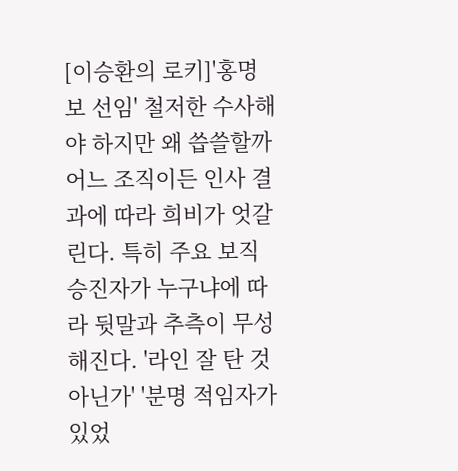[이승환의 로키]'홍명보 선임' 철저한 수사해야 하지만 왜 씁쓸할까
어느 조직이든 인사 결과에 따라 희비가 엇갈린다. 특히 주요 보직 승진자가 누구냐에 따라 뒷말과 추측이 무성해진다. '라인 잘 탄 것 아닌가' '분명 적임자가 있었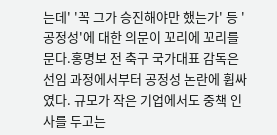는데' '꼭 그가 승진해야만 했는가' 등 '공정성'에 대한 의문이 꼬리에 꼬리를 문다.홍명보 전 축구 국가대표 감독은 선임 과정에서부터 공정성 논란에 휩싸였다. 규모가 작은 기업에서도 중책 인사를 두고는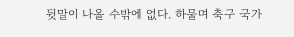뒷말이 나올 수밖에 없다. 하물며 축구 국가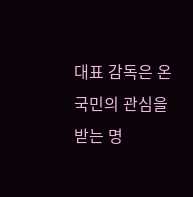대표 감독은 온 국민의 관심을 받는 명